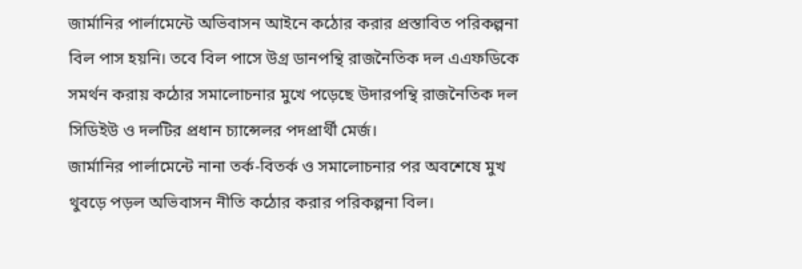জার্মানির পার্লামেন্টে অভিবাসন আইনে কঠোর করার প্রস্তাবিত পরিকল্পনা বিল পাস হয়নি। তবে বিল পাসে উগ্র ডানপন্থি রাজনৈতিক দল এএফডিকে সমর্থন করায় কঠোর সমালোচনার মুখে পড়েছে উদারপন্থি রাজনৈতিক দল সিডিইউ ও দলটির প্রধান চ্যান্সেলর পদপ্রার্থী মের্জ।
জার্মানির পার্লামেন্টে নানা তর্ক-বিতর্ক ও সমালোচনার পর অবশেষে মুখ থুবড়ে পড়ল অভিবাসন নীতি কঠোর করার পরিকল্পনা বিল।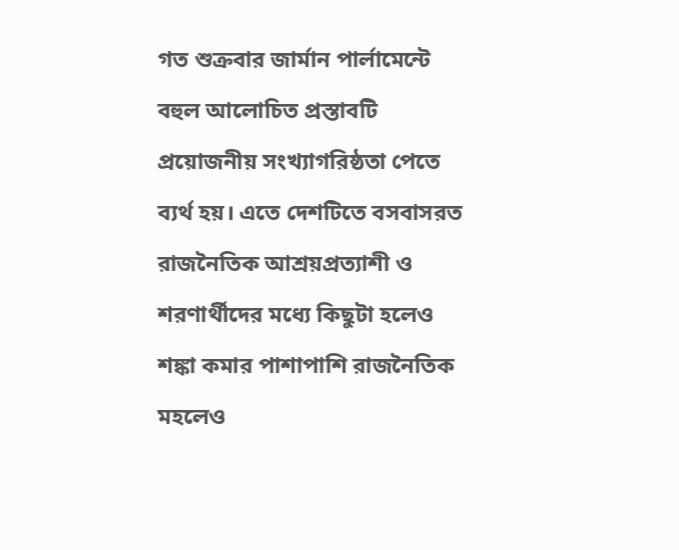গত শুক্রবার জার্মান পার্লামেন্টে বহুল আলোচিত প্রস্তাবটি প্রয়োজনীয় সংখ্যাগরিষ্ঠতা পেতে ব্যর্থ হয়। এতে দেশটিতে বসবাসরত রাজনৈতিক আশ্রয়প্রত্যাশী ও শরণার্থীদের মধ্যে কিছুটা হলেও শঙ্কা কমার পাশাপাশি রাজনৈতিক মহলেও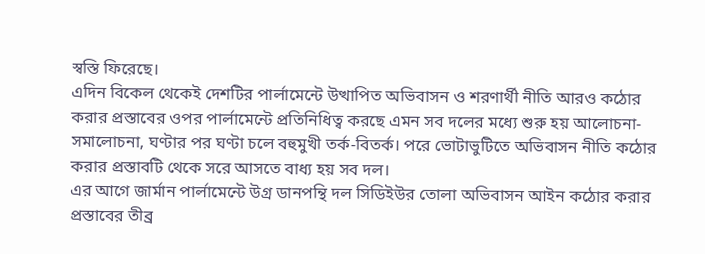স্বস্তি ফিরেছে।
এদিন বিকেল থেকেই দেশটির পার্লামেন্টে উত্থাপিত অভিবাসন ও শরণার্থী নীতি আরও কঠোর করার প্রস্তাবের ওপর পার্লামেন্টে প্রতিনিধিত্ব করছে এমন সব দলের মধ্যে শুরু হয় আলোচনা-সমালোচনা, ঘণ্টার পর ঘণ্টা চলে বহুমুখী তর্ক-বিতর্ক। পরে ভোটাভুটিতে অভিবাসন নীতি কঠোর করার প্রস্তাবটি থেকে সরে আসতে বাধ্য হয় সব দল।
এর আগে জার্মান পার্লামেন্টে উগ্র ডানপন্থি দল সিডিইউর তোলা অভিবাসন আইন কঠোর করার প্রস্তাবের তীব্র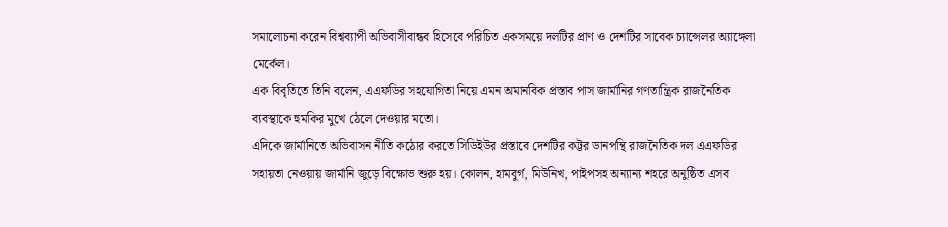সমালোচনা করেন বিশ্বব্যাপী অভিবাসীবান্ধব হিসেবে পরিচিত একসময়ে দলটির প্রাণ ও দেশটির সাবেক চ্যান্সেলর অ্যাঙ্গেলা মের্কেল।
এক বিবৃতিতে তিনি বলেন, এএফডির সহযোগিতা নিয়ে এমন অমানবিক প্রস্তাব পাস জার্মানির গণতান্ত্রিক রাজনৈতিক ব্যবস্থাকে হুমকির মুখে ঠেলে দেওয়ার মতো।
এদিকে জার্মানিতে অভিবাসন নীতি কঠোর করতে সিডিইউর প্রস্তাবে দেশটির কট্টর ডানপন্থি রাজনৈতিক দল এএফডির সহায়তা নেওয়ায় জার্মানি জুড়ে বিক্ষোভ শুরু হয়। কোলন, হামবুর্গ, মিউনিখ, পাইপসহ অন্যান্য শহরে অনুষ্ঠিত এসব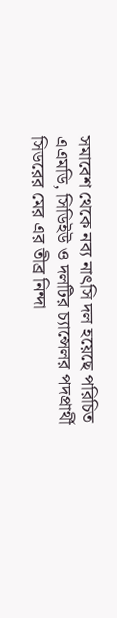সমাবেশ থেকে নব্য নাৎসি দল হয়েছে পরিচিত এএমডি, সিডিইউ ও দলটির চ্যান্সেলর পদপ্রার্থী সিডরের মের এর তীব্র নিন্দা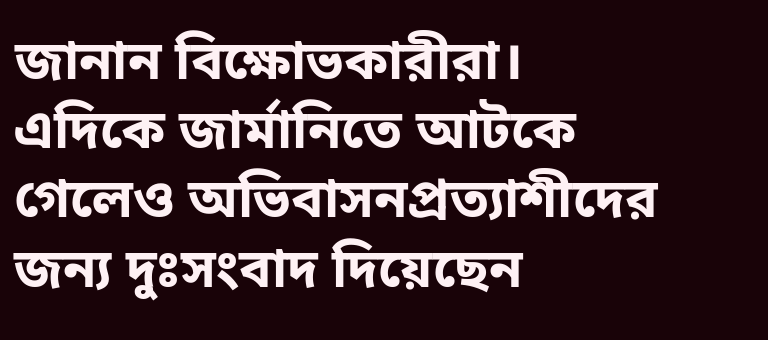জানান বিক্ষোভকারীরা।
এদিকে জার্মানিতে আটকে গেলেও অভিবাসনপ্রত্যাশীদের জন্য দুঃসংবাদ দিয়েছেন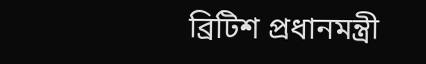ব্রিটিশ প্রধানমন্ত্রী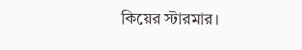কিয়ের স্টারমার।